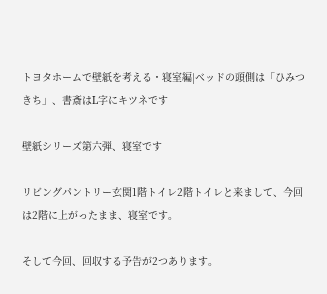トヨタホームで壁紙を考える・寝室編|ベッドの頭側は「ひみつきち」、書斎はL字にキツネです

壁紙シリーズ第六弾、寝室です

リビングパントリー玄関1階トイレ2階トイレと来まして、今回は2階に上がったまま、寝室です。

そして今回、回収する予告が2つあります。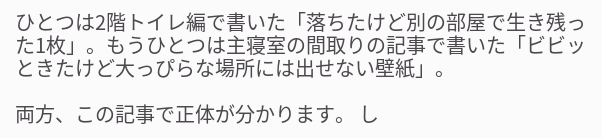ひとつは2階トイレ編で書いた「落ちたけど別の部屋で生き残った1枚」。もうひとつは主寝室の間取りの記事で書いた「ビビッときたけど大っぴらな場所には出せない壁紙」。

両方、この記事で正体が分かります。 し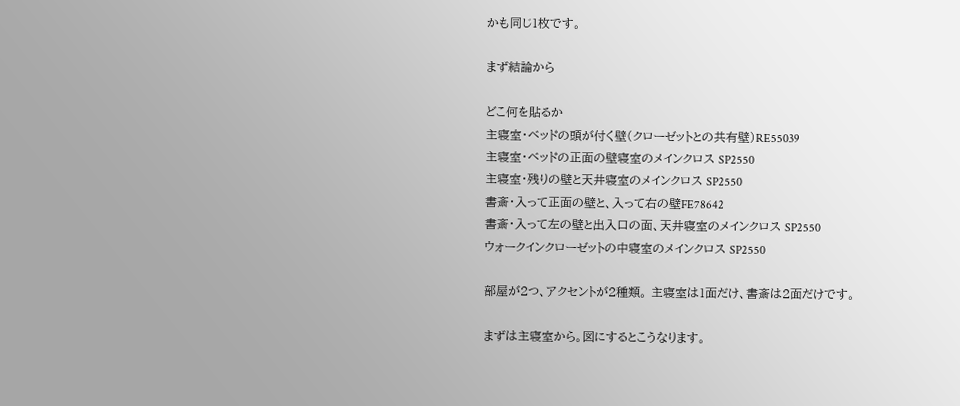かも同じ1枚です。

まず結論から

どこ何を貼るか
主寝室・ベッドの頭が付く壁(クローゼットとの共有壁)RE55039
主寝室・ベッドの正面の壁寝室のメインクロス SP2550
主寝室・残りの壁と天井寝室のメインクロス SP2550
書斎・入って正面の壁と、入って右の壁FE78642
書斎・入って左の壁と出入口の面、天井寝室のメインクロス SP2550
ウォークインクローゼットの中寝室のメインクロス SP2550

部屋が2つ、アクセントが2種類。 主寝室は1面だけ、書斎は2面だけです。

まずは主寝室から。図にするとこうなります。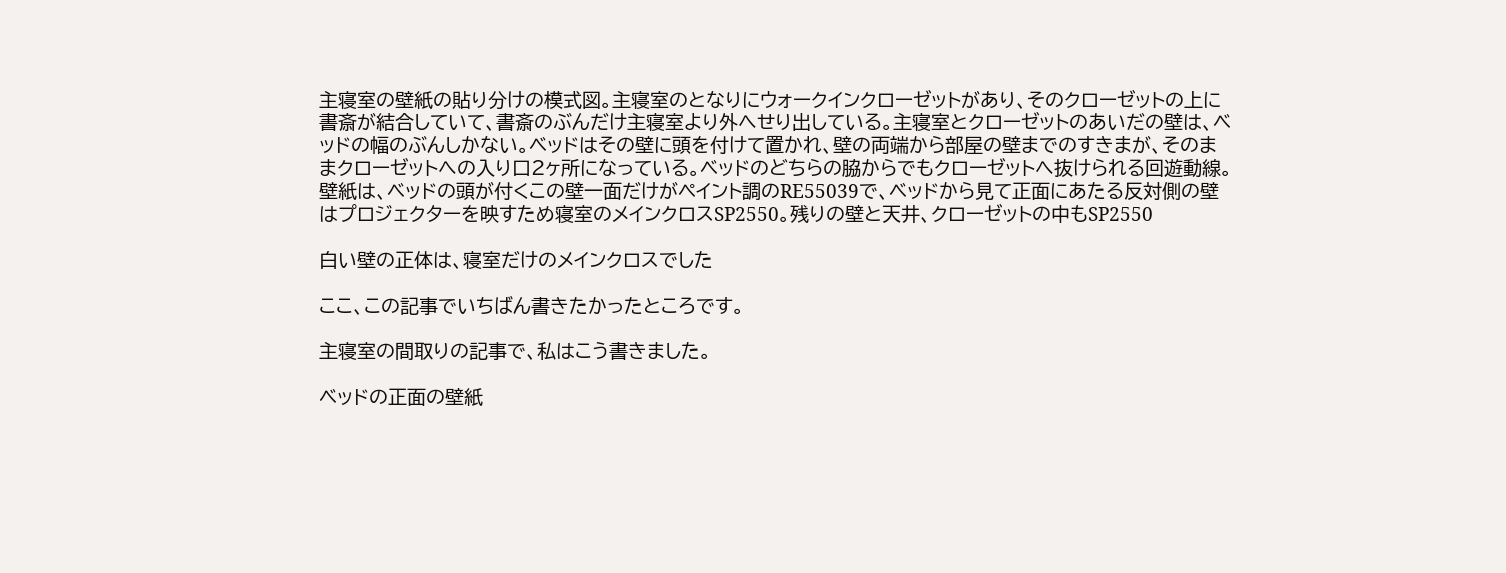主寝室の壁紙の貼り分けの模式図。主寝室のとなりにウォークインクローゼットがあり、そのクローゼットの上に書斎が結合していて、書斎のぶんだけ主寝室より外へせり出している。主寝室とクローゼットのあいだの壁は、ベッドの幅のぶんしかない。ベッドはその壁に頭を付けて置かれ、壁の両端から部屋の壁までのすきまが、そのままクローゼットへの入り口2ヶ所になっている。ベッドのどちらの脇からでもクローゼットへ抜けられる回遊動線。壁紙は、ベッドの頭が付くこの壁一面だけがペイント調のRE55039で、ベッドから見て正面にあたる反対側の壁はプロジェクターを映すため寝室のメインクロスSP2550。残りの壁と天井、クローゼットの中もSP2550

白い壁の正体は、寝室だけのメインクロスでした

ここ、この記事でいちばん書きたかったところです。

主寝室の間取りの記事で、私はこう書きました。

ベッドの正面の壁紙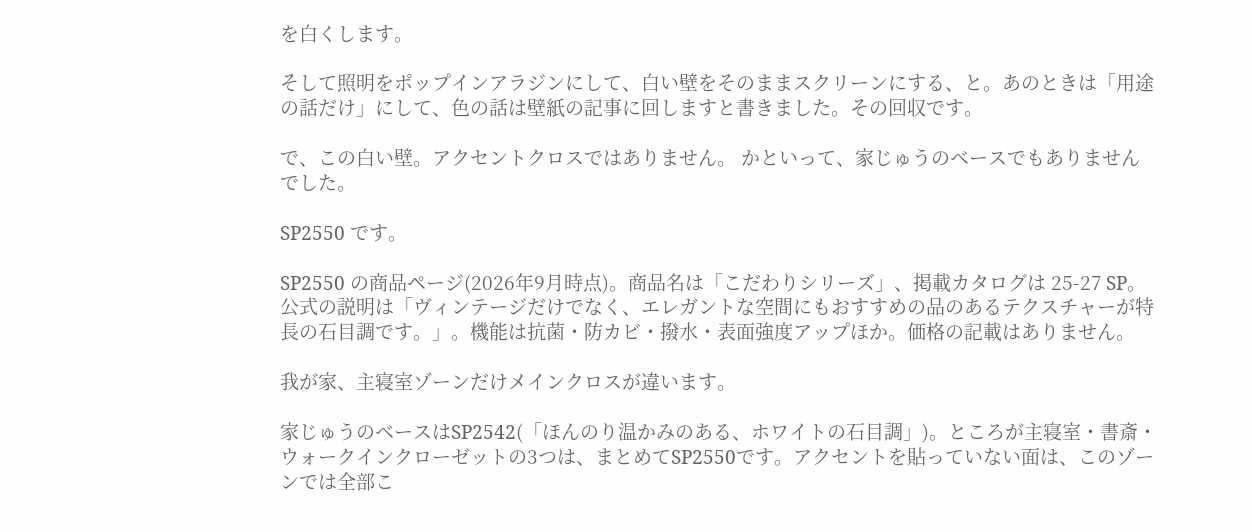を白くします。

そして照明をポップインアラジンにして、白い壁をそのままスクリーンにする、と。あのときは「用途の話だけ」にして、色の話は壁紙の記事に回しますと書きました。その回収です。

で、この白い壁。アクセントクロスではありません。 かといって、家じゅうのベースでもありませんでした。

SP2550 です。

SP2550 の商品ページ(2026年9月時点)。商品名は「こだわりシリーズ」、掲載カタログは 25-27 SP。公式の説明は「ヴィンテージだけでなく、エレガントな空間にもおすすめの品のあるテクスチャーが特長の石目調です。」。機能は抗菌・防カビ・撥水・表面強度アップほか。価格の記載はありません。

我が家、主寝室ゾーンだけメインクロスが違います。

家じゅうのベースはSP2542(「ほんのり温かみのある、ホワイトの石目調」)。ところが主寝室・書斎・ウォークインクローゼットの3つは、まとめてSP2550です。アクセントを貼っていない面は、このゾーンでは全部こ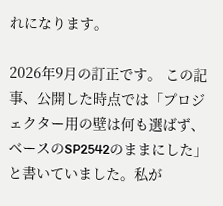れになります。

2026年9月の訂正です。 この記事、公開した時点では「プロジェクター用の壁は何も選ばず、ベースのSP2542のままにした」と書いていました。私が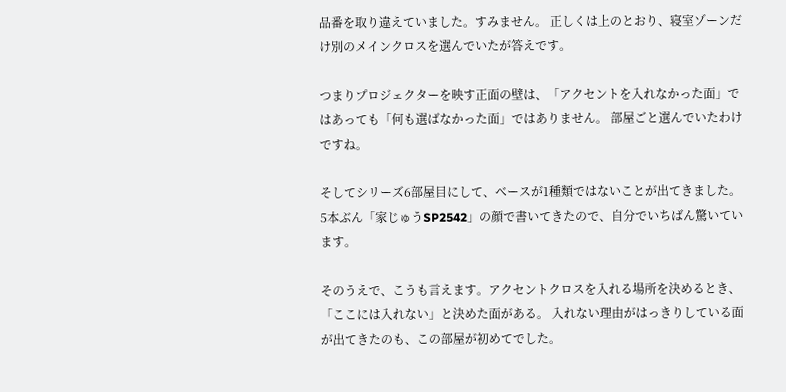品番を取り違えていました。すみません。 正しくは上のとおり、寝室ゾーンだけ別のメインクロスを選んでいたが答えです。

つまりプロジェクターを映す正面の壁は、「アクセントを入れなかった面」ではあっても「何も選ばなかった面」ではありません。 部屋ごと選んでいたわけですね。

そしてシリーズ6部屋目にして、ベースが1種類ではないことが出てきました。 5本ぶん「家じゅうSP2542」の顔で書いてきたので、自分でいちばん驚いています。

そのうえで、こうも言えます。アクセントクロスを入れる場所を決めるとき、「ここには入れない」と決めた面がある。 入れない理由がはっきりしている面が出てきたのも、この部屋が初めてでした。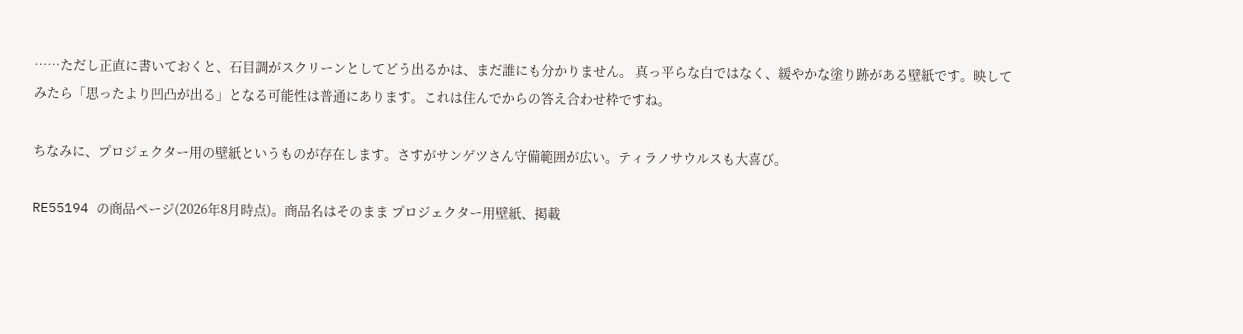……ただし正直に書いておくと、石目調がスクリーンとしてどう出るかは、まだ誰にも分かりません。 真っ平らな白ではなく、緩やかな塗り跡がある壁紙です。映してみたら「思ったより凹凸が出る」となる可能性は普通にあります。これは住んでからの答え合わせ枠ですね。

ちなみに、プロジェクター用の壁紙というものが存在します。さすがサンゲツさん守備範囲が広い。ティラノサウルスも大喜び。

RE55194 の商品ページ(2026年8月時点)。商品名はそのまま プロジェクター用壁紙、掲載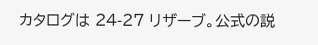カタログは 24-27 リザーブ。公式の説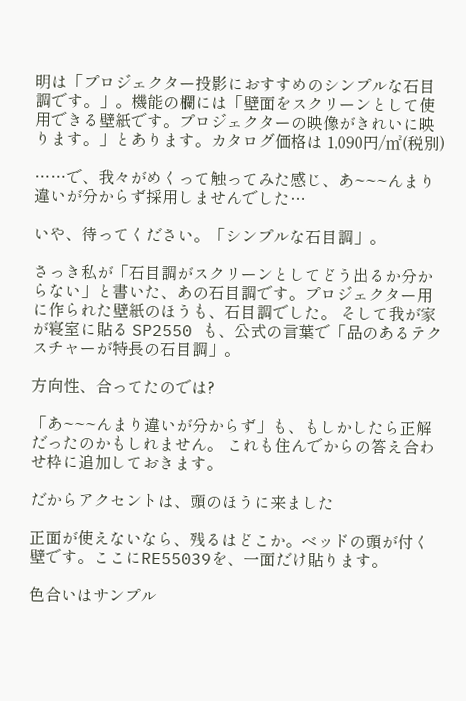明は「プロジェクター投影におすすめのシンプルな石目調です。」。機能の欄には「壁面をスクリーンとして使用できる壁紙です。プロジェクターの映像がきれいに映ります。」とあります。カタログ価格は 1,090円/㎡(税別)

……で、我々がめくって触ってみた感じ、あ~~~んまり違いが分からず採用しませんでした…

いや、待ってください。「シンプルな石目調」。

さっき私が「石目調がスクリーンとしてどう出るか分からない」と書いた、あの石目調です。プロジェクター用に作られた壁紙のほうも、石目調でした。 そして我が家が寝室に貼る SP2550 も、公式の言葉で「品のあるテクスチャーが特長の石目調」。

方向性、合ってたのでは?

「あ~~~んまり違いが分からず」も、もしかしたら正解だったのかもしれません。 これも住んでからの答え合わせ枠に追加しておきます。

だからアクセントは、頭のほうに来ました

正面が使えないなら、残るはどこか。ベッドの頭が付く壁です。ここにRE55039を、一面だけ貼ります。

色合いはサンプル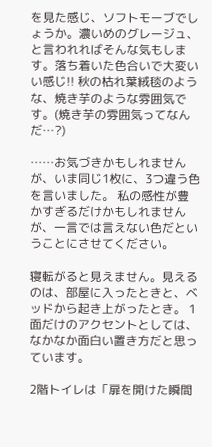を見た感じ、ソフトモーブでしょうか。濃いめのグレージュ、と言われればそんな気もします。落ち着いた色合いで大変いい感じ!! 秋の枯れ葉絨毯のような、焼き芋のような雰囲気です。(焼き芋の雰囲気ってなんだ…?)

……お気づきかもしれませんが、いま同じ1枚に、3つ違う色を言いました。 私の感性が豊かすぎるだけかもしれませんが、一言では言えない色だということにさせてください。

寝転がると見えません。見えるのは、部屋に入ったときと、ベッドから起き上がったとき。 1面だけのアクセントとしては、なかなか面白い置き方だと思っています。

2階トイレは「扉を開けた瞬間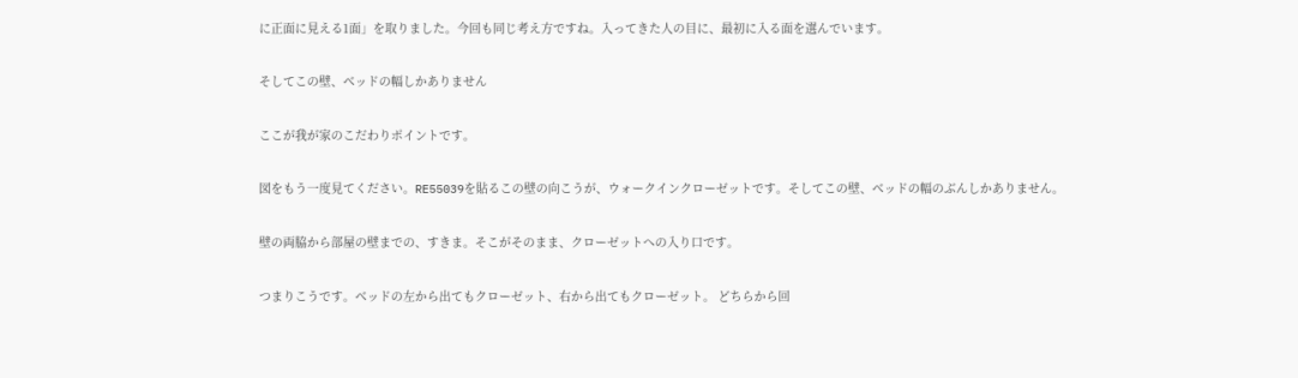に正面に見える1面」を取りました。今回も同じ考え方ですね。入ってきた人の目に、最初に入る面を選んでいます。

そしてこの壁、ベッドの幅しかありません

ここが我が家のこだわりポイントです。

図をもう一度見てください。RE55039を貼るこの壁の向こうが、ウォークインクローゼットです。そしてこの壁、ベッドの幅のぶんしかありません。

壁の両脇から部屋の壁までの、すきま。そこがそのまま、クローゼットへの入り口です。

つまりこうです。ベッドの左から出てもクローゼット、右から出てもクローゼット。 どちらから回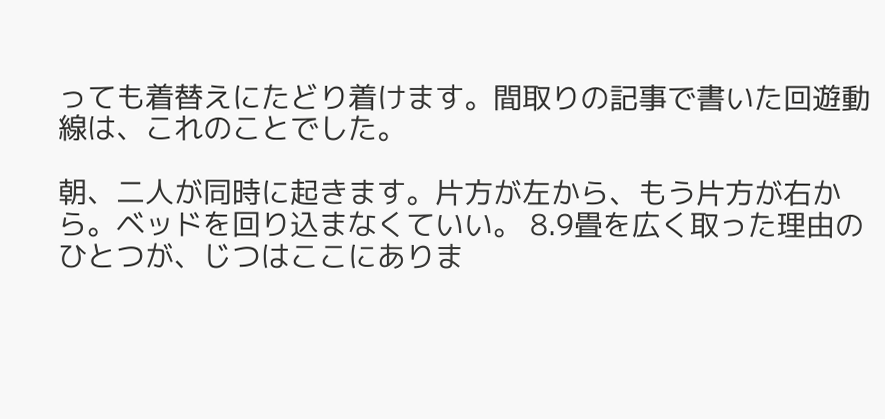っても着替えにたどり着けます。間取りの記事で書いた回遊動線は、これのことでした。

朝、二人が同時に起きます。片方が左から、もう片方が右から。ベッドを回り込まなくていい。 8.9畳を広く取った理由のひとつが、じつはここにありま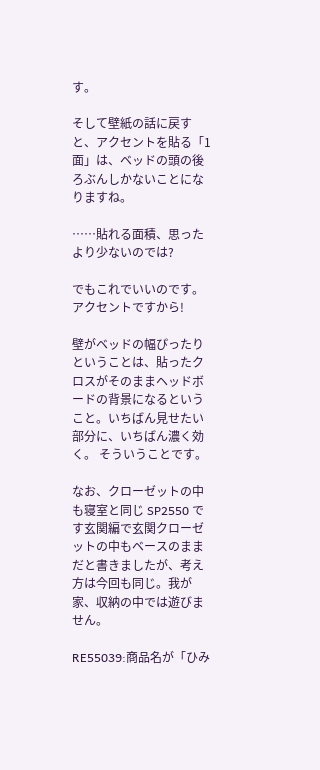す。

そして壁紙の話に戻すと、アクセントを貼る「1面」は、ベッドの頭の後ろぶんしかないことになりますね。

……貼れる面積、思ったより少ないのでは?

でもこれでいいのです。アクセントですから!

壁がベッドの幅ぴったりということは、貼ったクロスがそのままヘッドボードの背景になるということ。いちばん見せたい部分に、いちばん濃く効く。 そういうことです。

なお、クローゼットの中も寝室と同じ SP2550 です玄関編で玄関クローゼットの中もベースのままだと書きましたが、考え方は今回も同じ。我が家、収納の中では遊びません。

RE55039:商品名が「ひみ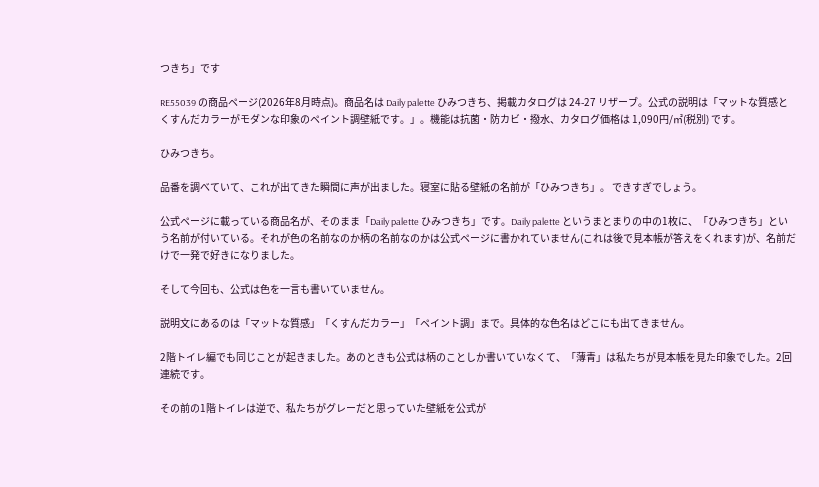つきち」です

RE55039 の商品ページ(2026年8月時点)。商品名は Daily palette ひみつきち、掲載カタログは 24-27 リザーブ。公式の説明は「マットな質感とくすんだカラーがモダンな印象のペイント調壁紙です。」。機能は抗菌・防カビ・撥水、カタログ価格は 1,090円/㎡(税別) です。

ひみつきち。

品番を調べていて、これが出てきた瞬間に声が出ました。寝室に貼る壁紙の名前が「ひみつきち」。 できすぎでしょう。

公式ページに載っている商品名が、そのまま「Daily palette ひみつきち」です。Daily palette というまとまりの中の1枚に、「ひみつきち」という名前が付いている。それが色の名前なのか柄の名前なのかは公式ページに書かれていません(これは後で見本帳が答えをくれます)が、名前だけで一発で好きになりました。

そして今回も、公式は色を一言も書いていません。

説明文にあるのは「マットな質感」「くすんだカラー」「ペイント調」まで。具体的な色名はどこにも出てきません。

2階トイレ編でも同じことが起きました。あのときも公式は柄のことしか書いていなくて、「薄青」は私たちが見本帳を見た印象でした。2回連続です。

その前の1階トイレは逆で、私たちがグレーだと思っていた壁紙を公式が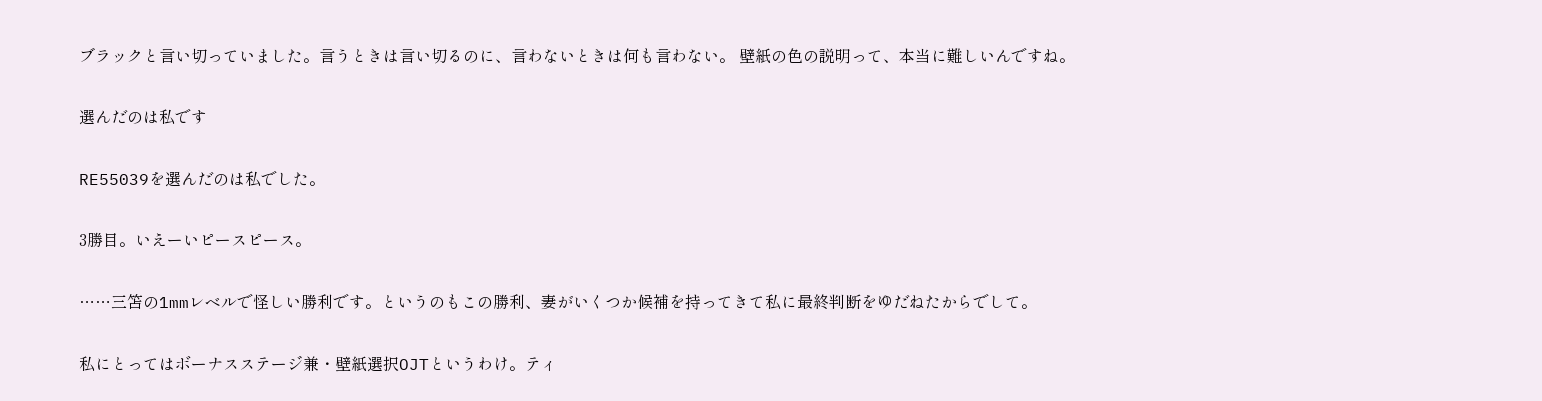ブラックと言い切っていました。言うときは言い切るのに、言わないときは何も言わない。 壁紙の色の説明って、本当に難しいんですね。

選んだのは私です

RE55039を選んだのは私でした。

3勝目。いえーいピースピース。

……三笘の1mmレベルで怪しい勝利です。というのもこの勝利、妻がいくつか候補を持ってきて私に最終判断をゆだねたからでして。

私にとってはボーナスステージ兼・壁紙選択OJTというわけ。ティ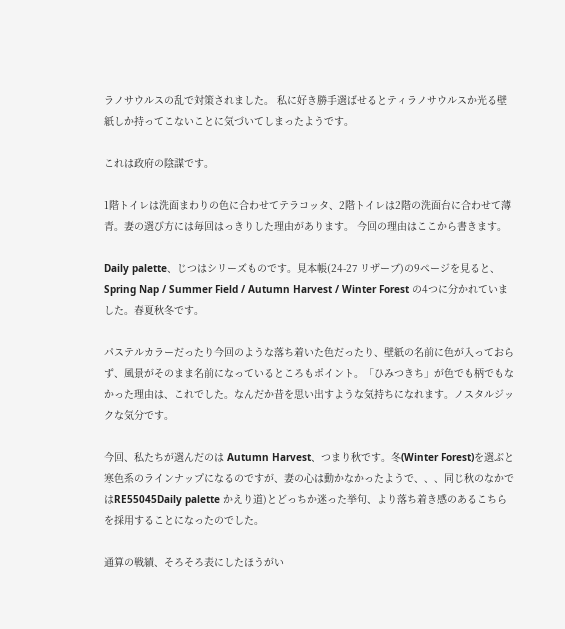ラノサウルスの乱で対策されました。 私に好き勝手選ばせるとティラノサウルスか光る壁紙しか持ってこないことに気づいてしまったようです。

これは政府の陰謀です。

1階トイレは洗面まわりの色に合わせてテラコッタ、2階トイレは2階の洗面台に合わせて薄青。妻の選び方には毎回はっきりした理由があります。 今回の理由はここから書きます。

Daily palette、じつはシリーズものです。見本帳(24-27 リザーブ)の9ページを見ると、Spring Nap / Summer Field / Autumn Harvest / Winter Forest の4つに分かれていました。春夏秋冬です。

パステルカラーだったり今回のような落ち着いた色だったり、壁紙の名前に色が入っておらず、風景がそのまま名前になっているところもポイント。「ひみつきち」が色でも柄でもなかった理由は、これでした。なんだか昔を思い出すような気持ちになれます。ノスタルジックな気分です。

今回、私たちが選んだのは Autumn Harvest、つまり秋です。冬(Winter Forest)を選ぶと寒色系のラインナップになるのですが、妻の心は動かなかったようで、、、同じ秋のなかではRE55045Daily palette かえり道)とどっちか迷った挙句、より落ち着き感のあるこちらを採用することになったのでした。

通算の戦績、そろそろ表にしたほうがい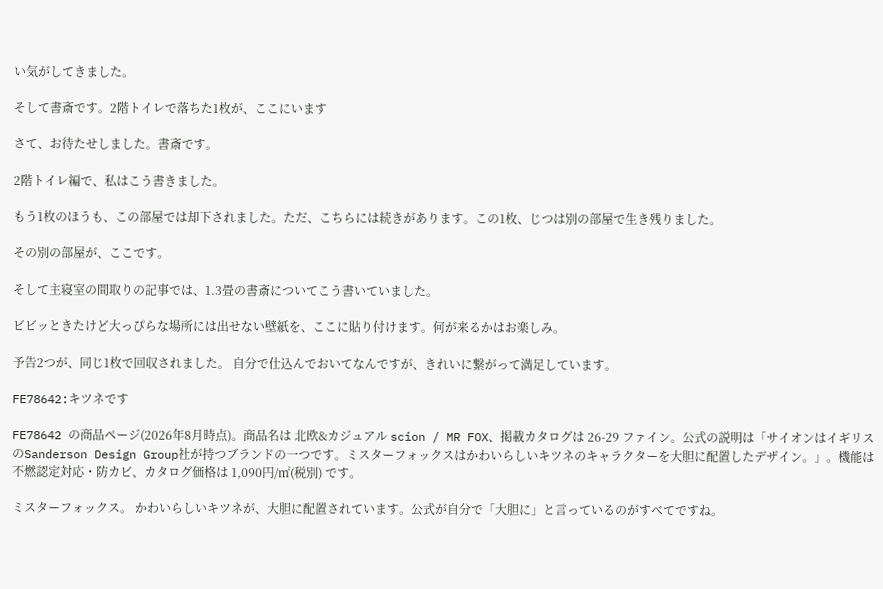い気がしてきました。

そして書斎です。2階トイレで落ちた1枚が、ここにいます

さて、お待たせしました。書斎です。

2階トイレ編で、私はこう書きました。

もう1枚のほうも、この部屋では却下されました。ただ、こちらには続きがあります。この1枚、じつは別の部屋で生き残りました。

その別の部屋が、ここです。

そして主寝室の間取りの記事では、1.3畳の書斎についてこう書いていました。

ビビッときたけど大っぴらな場所には出せない壁紙を、ここに貼り付けます。何が来るかはお楽しみ。

予告2つが、同じ1枚で回収されました。 自分で仕込んでおいてなんですが、きれいに繋がって満足しています。

FE78642:キツネです

FE78642 の商品ページ(2026年8月時点)。商品名は 北欧&カジュアル scion / MR FOX、掲載カタログは 26-29 ファイン。公式の説明は「サイオンはイギリスのSanderson Design Group社が持つブランドの一つです。ミスターフォックスはかわいらしいキツネのキャラクターを大胆に配置したデザイン。」。機能は不燃認定対応・防カビ、カタログ価格は 1,090円/㎡(税別) です。

ミスターフォックス。 かわいらしいキツネが、大胆に配置されています。公式が自分で「大胆に」と言っているのがすべてですね。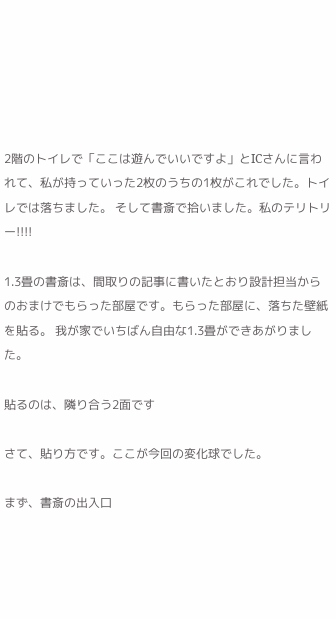2階のトイレで「ここは遊んでいいですよ」とICさんに言われて、私が持っていった2枚のうちの1枚がこれでした。トイレでは落ちました。 そして書斎で拾いました。私のテリトリー!!!!

1.3畳の書斎は、間取りの記事に書いたとおり設計担当からのおまけでもらった部屋です。もらった部屋に、落ちた壁紙を貼る。 我が家でいちばん自由な1.3畳ができあがりました。

貼るのは、隣り合う2面です

さて、貼り方です。ここが今回の変化球でした。

まず、書斎の出入口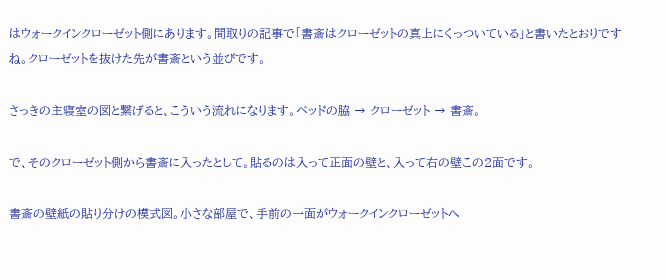はウォークインクローゼット側にあります。間取りの記事で「書斎はクローゼットの真上にくっついている」と書いたとおりですね。クローゼットを抜けた先が書斎という並びです。

さっきの主寝室の図と繋げると、こういう流れになります。ベッドの脇 → クローゼット → 書斎。

で、そのクローゼット側から書斎に入ったとして。貼るのは入って正面の壁と、入って右の壁この2面です。

書斎の壁紙の貼り分けの模式図。小さな部屋で、手前の一面がウォークインクローゼットへ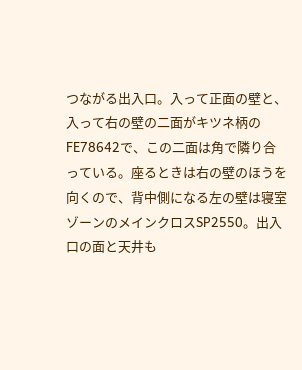つながる出入口。入って正面の壁と、入って右の壁の二面がキツネ柄のFE78642で、この二面は角で隣り合っている。座るときは右の壁のほうを向くので、背中側になる左の壁は寝室ゾーンのメインクロスSP2550。出入口の面と天井も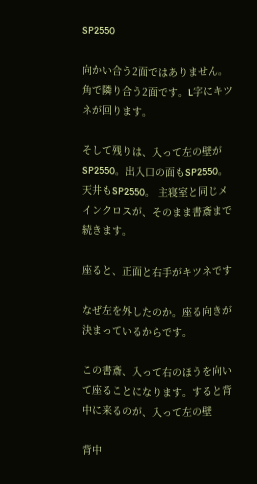SP2550

向かい合う2面ではありません。角で隣り合う2面です。L字にキツネが回ります。

そして残りは、入って左の壁がSP2550。出入口の面もSP2550。天井もSP2550。 主寝室と同じメインクロスが、そのまま書斎まで続きます。

座ると、正面と右手がキツネです

なぜ左を外したのか。座る向きが決まっているからです。

この書斎、入って右のほうを向いて座ることになります。すると背中に来るのが、入って左の壁

背中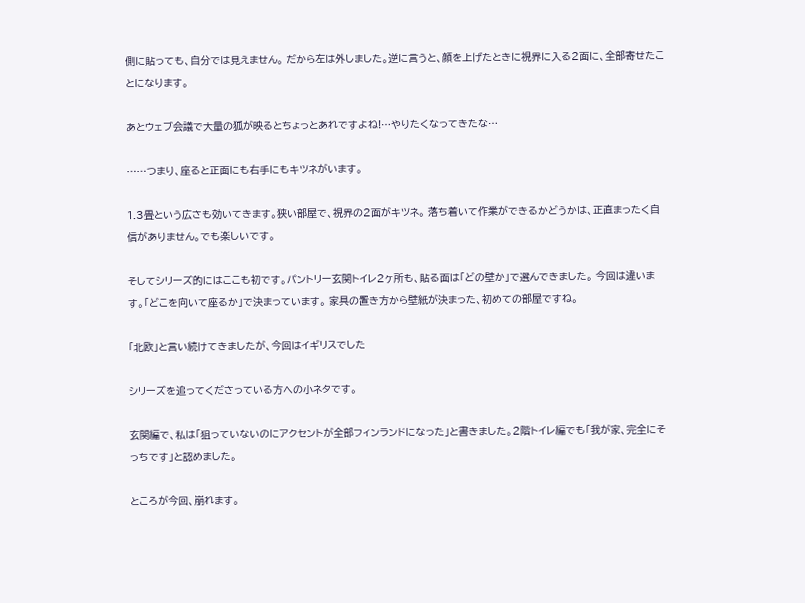側に貼っても、自分では見えません。 だから左は外しました。逆に言うと、顔を上げたときに視界に入る2面に、全部寄せたことになります。

あとウェブ会議で大量の狐が映るとちょっとあれですよね!…やりたくなってきたな…

……つまり、座ると正面にも右手にもキツネがいます。

1.3畳という広さも効いてきます。狭い部屋で、視界の2面がキツネ。 落ち着いて作業ができるかどうかは、正直まったく自信がありません。でも楽しいです。

そしてシリーズ的にはここも初です。パントリー玄関トイレ2ヶ所も、貼る面は「どの壁か」で選んできました。 今回は違います。「どこを向いて座るか」で決まっています。 家具の置き方から壁紙が決まった、初めての部屋ですね。

「北欧」と言い続けてきましたが、今回はイギリスでした

シリーズを追ってくださっている方への小ネタです。

玄関編で、私は「狙っていないのにアクセントが全部フィンランドになった」と書きました。2階トイレ編でも「我が家、完全にそっちです」と認めました。

ところが今回、崩れます。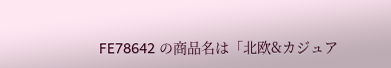FE78642 の商品名は「北欧&カジュア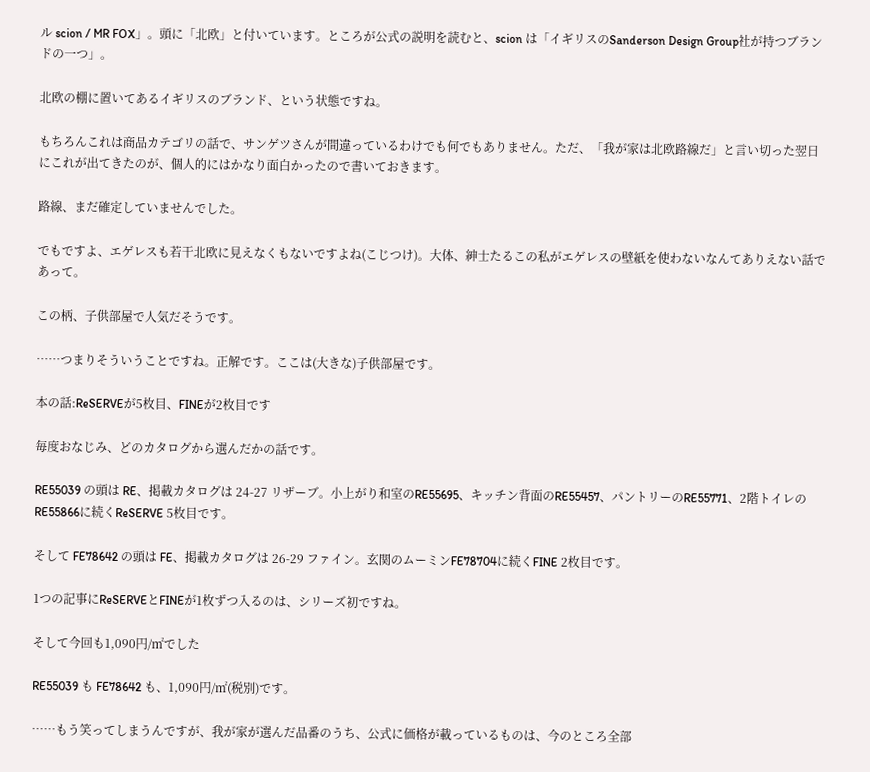ル scion / MR FOX」。頭に「北欧」と付いています。ところが公式の説明を読むと、scion は「イギリスのSanderson Design Group社が持つブランドの一つ」。

北欧の棚に置いてあるイギリスのブランド、という状態ですね。

もちろんこれは商品カテゴリの話で、サンゲツさんが間違っているわけでも何でもありません。ただ、「我が家は北欧路線だ」と言い切った翌日にこれが出てきたのが、個人的にはかなり面白かったので書いておきます。

路線、まだ確定していませんでした。

でもですよ、エゲレスも若干北欧に見えなくもないですよね(こじつけ)。大体、紳士たるこの私がエゲレスの壁紙を使わないなんてありえない話であって。

この柄、子供部屋で人気だそうです。

……つまりそういうことですね。正解です。ここは(大きな)子供部屋です。

本の話:ReSERVEが5枚目、FINEが2枚目です

毎度おなじみ、どのカタログから選んだかの話です。

RE55039 の頭は RE、掲載カタログは 24-27 リザーブ。小上がり和室のRE55695、キッチン背面のRE55457、パントリーのRE55771、2階トイレのRE55866に続くReSERVE 5枚目です。

そして FE78642 の頭は FE、掲載カタログは 26-29 ファイン。玄関のムーミンFE78704に続くFINE 2枚目です。

1つの記事にReSERVEとFINEが1枚ずつ入るのは、シリーズ初ですね。

そして今回も1,090円/㎡でした

RE55039 も FE78642 も、1,090円/㎡(税別)です。

……もう笑ってしまうんですが、我が家が選んだ品番のうち、公式に価格が載っているものは、今のところ全部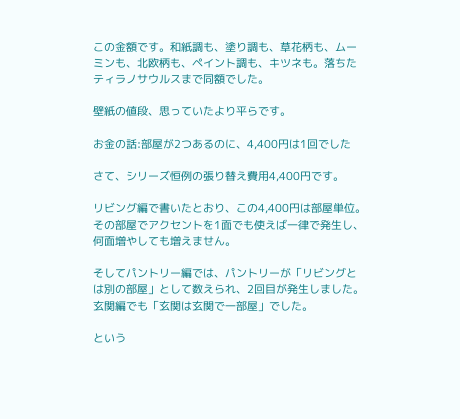この金額です。和紙調も、塗り調も、草花柄も、ムーミンも、北欧柄も、ペイント調も、キツネも。落ちたティラノサウルスまで同額でした。

壁紙の値段、思っていたより平らです。

お金の話:部屋が2つあるのに、4,400円は1回でした

さて、シリーズ恒例の張り替え費用4,400円です。

リビング編で書いたとおり、この4,400円は部屋単位。その部屋でアクセントを1面でも使えば一律で発生し、何面増やしても増えません。

そしてパントリー編では、パントリーが「リビングとは別の部屋」として数えられ、2回目が発生しました。玄関編でも「玄関は玄関で一部屋」でした。

という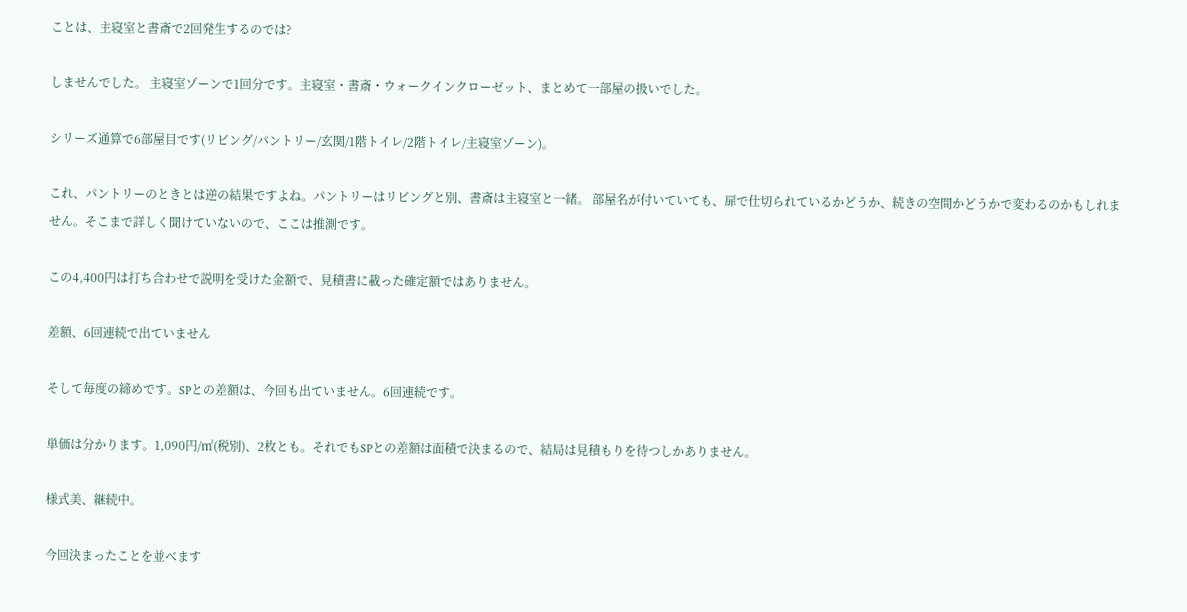ことは、主寝室と書斎で2回発生するのでは?

しませんでした。 主寝室ゾーンで1回分です。主寝室・書斎・ウォークインクローゼット、まとめて一部屋の扱いでした。

シリーズ通算で6部屋目です(リビング/パントリー/玄関/1階トイレ/2階トイレ/主寝室ゾーン)。

これ、パントリーのときとは逆の結果ですよね。パントリーはリビングと別、書斎は主寝室と一緒。 部屋名が付いていても、扉で仕切られているかどうか、続きの空間かどうかで変わるのかもしれません。そこまで詳しく聞けていないので、ここは推測です。

この4,400円は打ち合わせで説明を受けた金額で、見積書に載った確定額ではありません。

差額、6回連続で出ていません

そして毎度の締めです。SPとの差額は、今回も出ていません。6回連続です。

単価は分かります。1,090円/㎡(税別)、2枚とも。それでもSPとの差額は面積で決まるので、結局は見積もりを待つしかありません。

様式美、継続中。

今回決まったことを並べます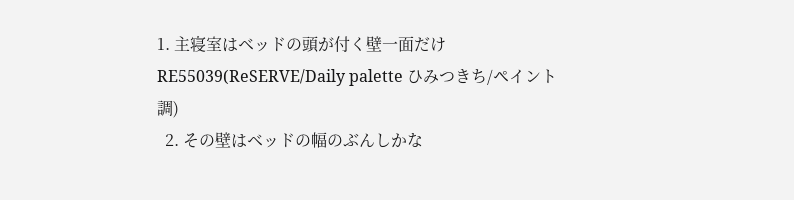1. 主寝室はベッドの頭が付く壁一面だけ RE55039(ReSERVE/Daily palette ひみつきち/ペイント調)
  2. その壁はベッドの幅のぶんしかな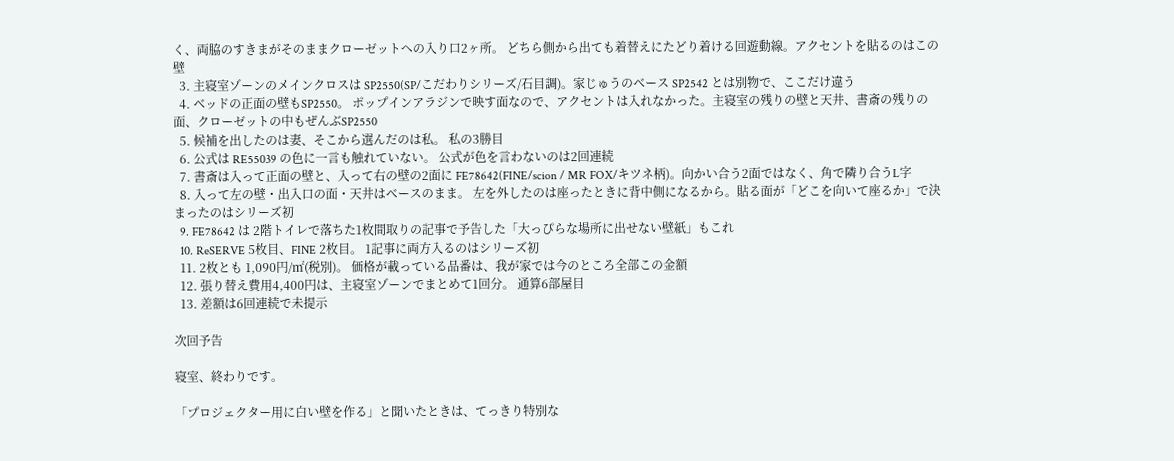く、両脇のすきまがそのままクローゼットへの入り口2ヶ所。 どちら側から出ても着替えにたどり着ける回遊動線。アクセントを貼るのはこの壁
  3. 主寝室ゾーンのメインクロスは SP2550(SP/こだわりシリーズ/石目調)。家じゅうのベース SP2542 とは別物で、ここだけ違う
  4. ベッドの正面の壁もSP2550。 ポップインアラジンで映す面なので、アクセントは入れなかった。主寝室の残りの壁と天井、書斎の残りの面、クローゼットの中もぜんぶSP2550
  5. 候補を出したのは妻、そこから選んだのは私。 私の3勝目
  6. 公式は RE55039 の色に一言も触れていない。 公式が色を言わないのは2回連続
  7. 書斎は入って正面の壁と、入って右の壁の2面に FE78642(FINE/scion / MR FOX/キツネ柄)。向かい合う2面ではなく、角で隣り合うL字
  8. 入って左の壁・出入口の面・天井はベースのまま。 左を外したのは座ったときに背中側になるから。貼る面が「どこを向いて座るか」で決まったのはシリーズ初
  9. FE78642 は 2階トイレで落ちた1枚間取りの記事で予告した「大っぴらな場所に出せない壁紙」もこれ
  10. ReSERVE 5枚目、FINE 2枚目。 1記事に両方入るのはシリーズ初
  11. 2枚とも 1,090円/㎡(税別)。 価格が載っている品番は、我が家では今のところ全部この金額
  12. 張り替え費用4,400円は、主寝室ゾーンでまとめて1回分。 通算6部屋目
  13. 差額は6回連続で未提示

次回予告

寝室、終わりです。

「プロジェクター用に白い壁を作る」と聞いたときは、てっきり特別な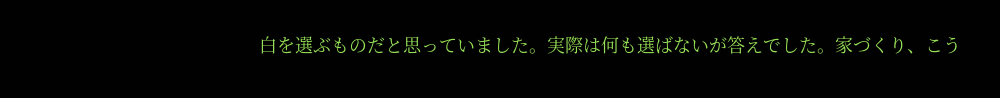白を選ぶものだと思っていました。実際は何も選ばないが答えでした。家づくり、こう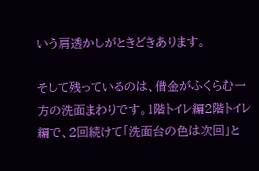いう肩透かしがときどきあります。

そして残っているのは、借金がふくらむ一方の洗面まわりです。1階トイレ編2階トイレ編で、2回続けて「洗面台の色は次回」と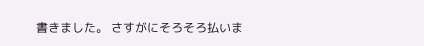書きました。 さすがにそろそろ払いま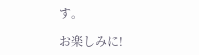す。

お楽しみに!